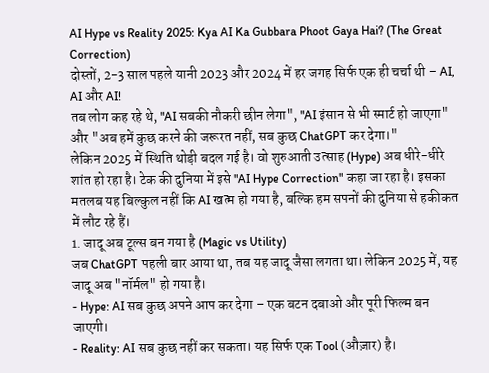AI Hype vs Reality 2025: Kya AI Ka Gubbara Phoot Gaya Hai? (The Great Correction)
दोस्तों, 2-3 साल पहले यानी 2023 और 2024 में हर जगह सिर्फ एक ही चर्चा थी – AI, AI और AI!
तब लोग कह रहे थे, "AI सबकी नौकरी छीन लेगा", "AI इंसान से भी स्मार्ट हो जाएगा" और "अब हमें कुछ करने की जरूरत नहीं, सब कुछ ChatGPT कर देगा।"
लेकिन 2025 में स्थिति थोड़ी बदल गई है। वो शुरुआती उत्साह (Hype) अब धीरे-धीरे शांत हो रहा है। टेक की दुनिया में इसे "AI Hype Correction" कहा जा रहा है। इसका मतलब यह बिल्कुल नहीं कि AI खत्म हो गया है, बल्कि हम सपनों की दुनिया से हकीकत में लौट रहे हैं।
1. जादू अब टूल्स बन गया है (Magic vs Utility)
जब ChatGPT पहली बार आया था, तब यह जादू जैसा लगता था। लेकिन 2025 में, यह जादू अब "नॉर्मल" हो गया है।
- Hype: AI सब कुछ अपने आप कर देगा – एक बटन दबाओ और पूरी फिल्म बन जाएगी।
- Reality: AI सब कुछ नहीं कर सकता। यह सिर्फ एक Tool (औज़ार) है।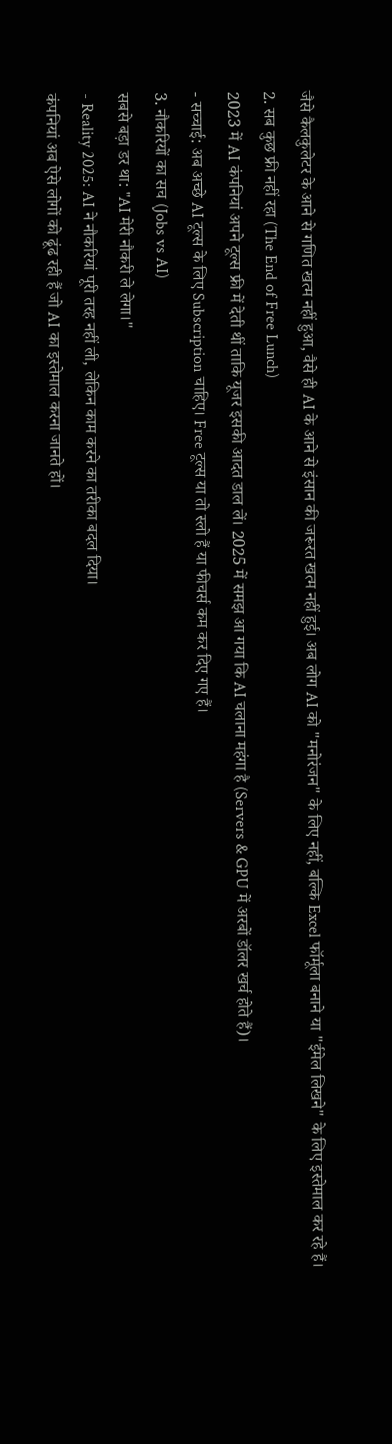जैसे कैलकुलेटर के आने से गणित खत्म नहीं हुआ, वैसे ही AI के आने से इंसान की जरूरत खत्म नहीं हुई। अब लोग AI को "मनोरंजन" के लिए नहीं, बल्कि Excel फॉर्मूला बनाने या "ईमेल लिखने" के लिए इस्तेमाल कर रहे हैं।
2. सब कुछ फ्री नहीं रहा (The End of Free Lunch)
2023 में AI कंपनियां अपने टूल्स फ्री में देती थीं ताकि यूजर इसकी आदत डाल लें। 2025 में समझ आ गया कि AI चलाना महंगा है (Servers & GPU में अरबों डॉलर खर्च होते हैं)।
- सच्चाई: अब अच्छे AI टूल्स के लिए Subscription चाहिए। Free टूल्स या तो स्लो हैं या फीचर्स कम कर दिए गए हैं।
3. नौकरियों का सच (Jobs vs AI)
सबसे बड़ा डर था: "AI मेरी नौकरी ले लेगा।"
- Reality 2025: AI ने नौकरियां पूरी तरह नहीं ली, लेकिन काम करने का तरीका बदल दिया।
कंपनियां अब ऐसे लोगों को ढूंढ रही हैं जो AI का इस्तेमाल करना जानते हों।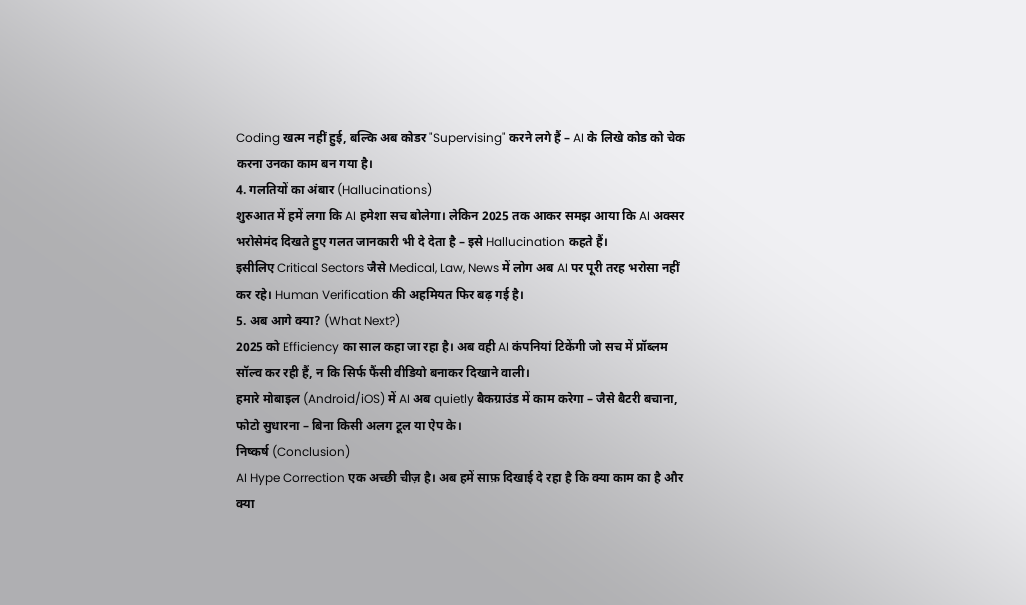Coding खत्म नहीं हुई, बल्कि अब कोडर "Supervising" करने लगे हैं – AI के लिखे कोड को चेक करना उनका काम बन गया है।
4. गलतियों का अंबार (Hallucinations)
शुरुआत में हमें लगा कि AI हमेशा सच बोलेगा। लेकिन 2025 तक आकर समझ आया कि AI अक्सर भरोसेमंद दिखते हुए गलत जानकारी भी दे देता है – इसे Hallucination कहते हैं।
इसीलिए Critical Sectors जैसे Medical, Law, News में लोग अब AI पर पूरी तरह भरोसा नहीं कर रहे। Human Verification की अहमियत फिर बढ़ गई है।
5. अब आगे क्या? (What Next?)
2025 को Efficiency का साल कहा जा रहा है। अब वही AI कंपनियां टिकेंगी जो सच में प्रॉब्लम सॉल्व कर रही हैं, न कि सिर्फ फैंसी वीडियो बनाकर दिखाने वाली।
हमारे मोबाइल (Android/iOS) में AI अब quietly बैकग्राउंड में काम करेगा – जैसे बैटरी बचाना, फोटो सुधारना – बिना किसी अलग टूल या ऐप के।
निष्कर्ष (Conclusion)
AI Hype Correction एक अच्छी चीज़ है। अब हमें साफ़ दिखाई दे रहा है कि क्या काम का है और क्या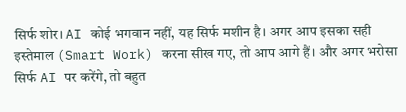सिर्फ शोर। AI कोई भगवान नहीं, यह सिर्फ मशीन है। अगर आप इसका सही इस्तेमाल (Smart Work) करना सीख गए, तो आप आगे हैं। और अगर भरोसा सिर्फ AI पर करेंगे, तो बहुत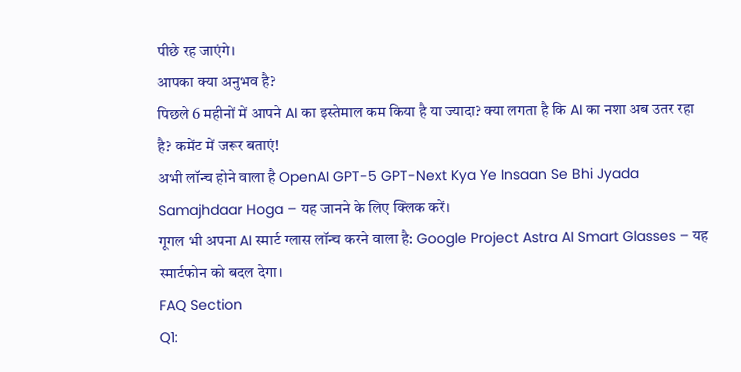पीछे रह जाएंगे।
आपका क्या अनुभव है?
पिछले 6 महीनों में आपने AI का इस्तेमाल कम किया है या ज्यादा? क्या लगता है कि AI का नशा अब उतर रहा है? कमेंट में जरूर बताएं!
अभी लॉन्च होने वाला है OpenAI GPT-5 GPT-Next Kya Ye Insaan Se Bhi Jyada Samajhdaar Hoga – यह जानने के लिए क्लिक करें।
गूगल भी अपना AI स्मार्ट ग्लास लॉन्च करने वाला है: Google Project Astra AI Smart Glasses – यह स्मार्टफोन को बदल देगा।
FAQ Section
Q1: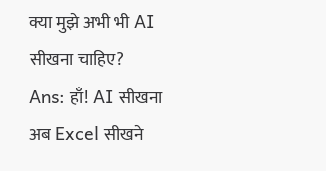क्या मुझे अभी भी AI सीखना चाहिए?
Ans: हाँ! AI सीखना अब Excel सीखने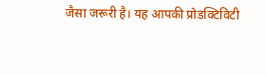जैसा जरूरी है। यह आपकी प्रोडक्टिविटी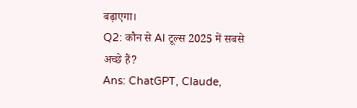बढ़ाएगा।
Q2: कौन से AI टूल्स 2025 में सबसे अच्छे हैं?
Ans: ChatGPT, Claude,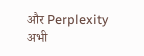और Perplexity अभी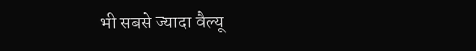भी सबसे ज्यादा वैल्यू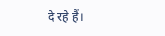दे रहे हैं।